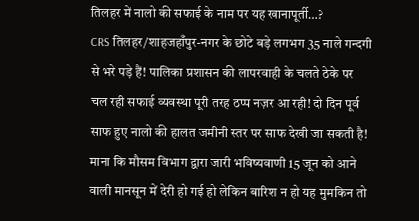तिलहर में नालो की सफाई के नाम पर यह खानापूर्ती…?
CRS तिलहर/शाहजहाँपुर-नगर के छोटे बड़े लगभग 35 नाले गन्दगी से भरे पड़े हैं! पालिका प्रशासन की लापरवाही के चलते ठेके पर चल रही सफाई व्यवस्था पूरी तरह ठप्प नज़र आ रही! दो दिन पूर्व साफ हुए नालो की हालत जमीनी स्तर पर साफ देखी जा सकती है!
माना कि मौसम विभाग द्वारा जारी भविष्यवाणी 15 जून को आने वाली मानसून में देरी हो गई हो लेकिन बारिश न हो यह मुमकिन तो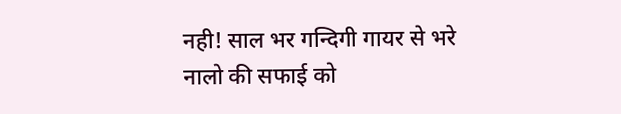नही! साल भर गन्दिगी गायर से भरे नालो की सफाई को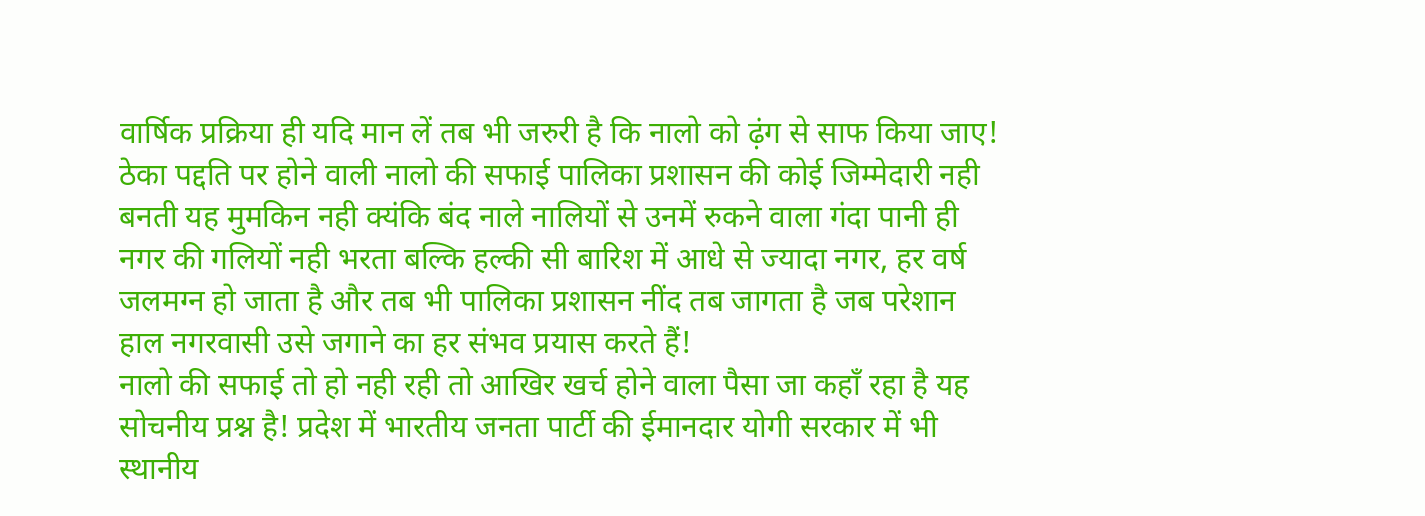वार्षिक प्रक्रिया ही यदि मान लें तब भी जरुरी है कि नालो को ढ़ंग से साफ किया जाए!
ठेका पद्दति पर होने वाली नालो की सफाई पालिका प्रशासन की कोई जिम्मेदारी नही बनती यह मुमकिन नही क्यंकि बंद नाले नालियों से उनमें रुकने वाला गंदा पानी ही नगर की गलियों नही भरता बल्कि हल्की सी बारिश में आधे से ज्यादा नगर, हर वर्ष जलमग्न हो जाता है और तब भी पालिका प्रशासन नींद तब जागता है जब परेशान हाल नगरवासी उसे जगाने का हर संभव प्रयास करते हैं!
नालो की सफाई तो हो नही रही तो आखिर खर्च होने वाला पैसा जा कहाँ रहा है यह सोचनीय प्रश्न है! प्रदेश में भारतीय जनता पार्टी की ईमानदार योगी सरकार में भी स्थानीय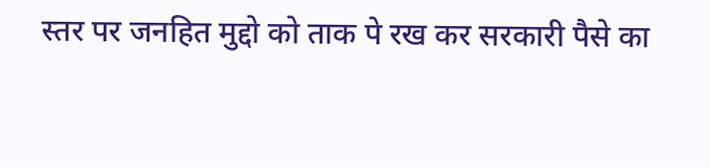स्तर पर जनहित मुद्दो को ताक पे रख कर सरकारी पैसे का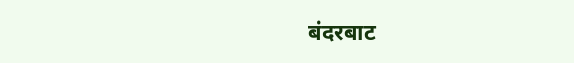बंदरबाट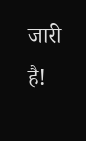जारी है!